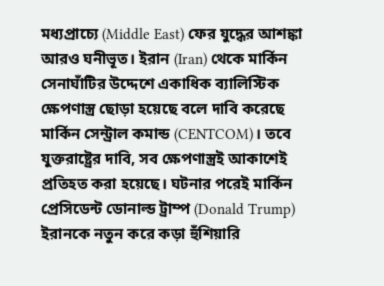মধ্যপ্রাচ্যে (Middle East) ফের যুদ্ধের আশঙ্কা আরও ঘনীভূত। ইরান (Iran) থেকে মার্কিন সেনাঘাঁটির উদ্দেশে একাধিক ব্যালিস্টিক ক্ষেপণাস্ত্র ছোড়া হয়েছে বলে দাবি করেছে মার্কিন সেন্ট্রাল কমান্ড (CENTCOM)। তবে যুক্তরাষ্ট্রের দাবি, সব ক্ষেপণাস্ত্রই আকাশেই প্রতিহত করা হয়েছে। ঘটনার পরেই মার্কিন প্রেসিডেন্ট ডোনাল্ড ট্রাম্প (Donald Trump) ইরানকে নতুন করে কড়া হুঁশিয়ারি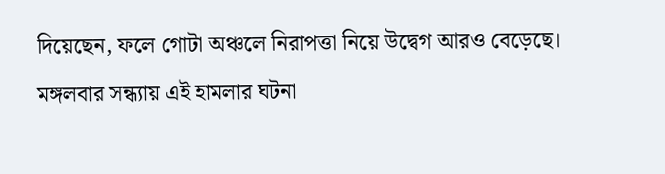দিয়েছেন, ফলে গোটা অঞ্চলে নিরাপত্তা নিয়ে উদ্বেগ আরও বেড়েছে।
মঙ্গলবার সন্ধ্যায় এই হামলার ঘটনা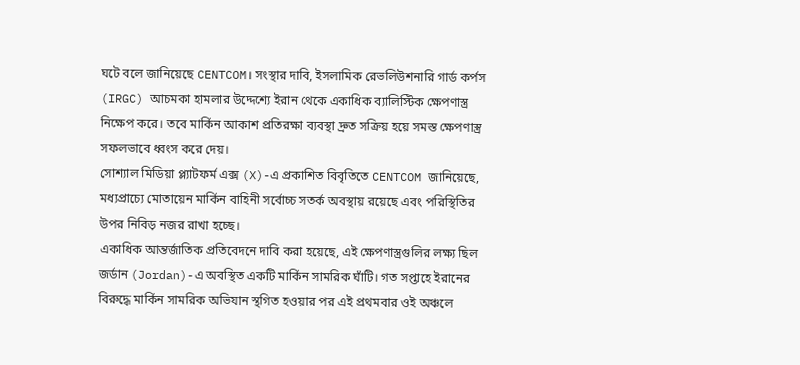ঘটে বলে জানিয়েছে CENTCOM। সংস্থার দাবি, ইসলামিক রেভলিউশনারি গার্ড কর্পস (IRGC) আচমকা হামলার উদ্দেশ্যে ইরান থেকে একাধিক ব্যালিস্টিক ক্ষেপণাস্ত্র নিক্ষেপ করে। তবে মার্কিন আকাশ প্রতিরক্ষা ব্যবস্থা দ্রুত সক্রিয় হয়ে সমস্ত ক্ষেপণাস্ত্র সফলভাবে ধ্বংস করে দেয়।
সোশ্যাল মিডিয়া প্ল্যাটফর্ম এক্স (X)-এ প্রকাশিত বিবৃতিতে CENTCOM জানিয়েছে, মধ্যপ্রাচ্যে মোতায়েন মার্কিন বাহিনী সর্বোচ্চ সতর্ক অবস্থায় রয়েছে এবং পরিস্থিতির উপর নিবিড় নজর রাখা হচ্ছে।
একাধিক আন্তর্জাতিক প্রতিবেদনে দাবি করা হয়েছে, এই ক্ষেপণাস্ত্রগুলির লক্ষ্য ছিল জর্ডান (Jordan)-এ অবস্থিত একটি মার্কিন সামরিক ঘাঁটি। গত সপ্তাহে ইরানের বিরুদ্ধে মার্কিন সামরিক অভিযান স্থগিত হওয়ার পর এই প্রথমবার ওই অঞ্চলে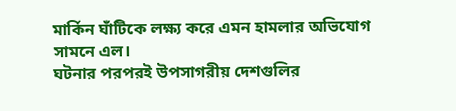মার্কিন ঘাঁটিকে লক্ষ্য করে এমন হামলার অভিযোগ সামনে এল।
ঘটনার পরপরই উপসাগরীয় দেশগুলির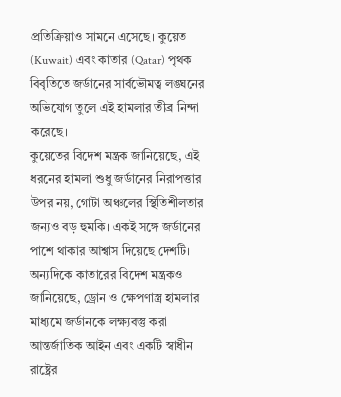প্রতিক্রিয়াও সামনে এসেছে। কুয়েত (Kuwait) এবং কাতার (Qatar) পৃথক বিবৃতিতে জর্ডানের সার্বভৌমত্ব লঙ্ঘনের অভিযোগ তুলে এই হামলার তীব্র নিন্দা করেছে।
কুয়েতের বিদেশ মন্ত্রক জানিয়েছে, এই ধরনের হামলা শুধু জর্ডানের নিরাপত্তার উপর নয়, গোটা অঞ্চলের স্থিতিশীলতার জন্যও বড় হুমকি। একই সঙ্গে জর্ডানের পাশে থাকার আশ্বাস দিয়েছে দেশটি।
অন্যদিকে কাতারের বিদেশ মন্ত্রকও জানিয়েছে, ড্রোন ও ক্ষেপণাস্ত্র হামলার মাধ্যমে জর্ডানকে লক্ষ্যবস্তু করা আন্তর্জাতিক আইন এবং একটি স্বাধীন রাষ্ট্রের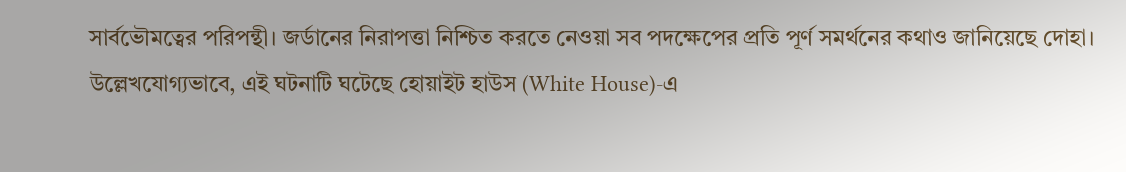সার্বভৌমত্বের পরিপন্থী। জর্ডানের নিরাপত্তা নিশ্চিত করতে নেওয়া সব পদক্ষেপের প্রতি পূর্ণ সমর্থনের কথাও জানিয়েছে দোহা।
উল্লেখযোগ্যভাবে, এই ঘটনাটি ঘটেছে হোয়াইট হাউস (White House)-এ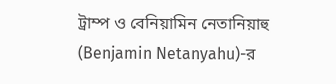ট্রাম্প ও বেনিয়ামিন নেতানিয়াহু (Benjamin Netanyahu)-র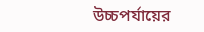উচ্চপর্যায়ের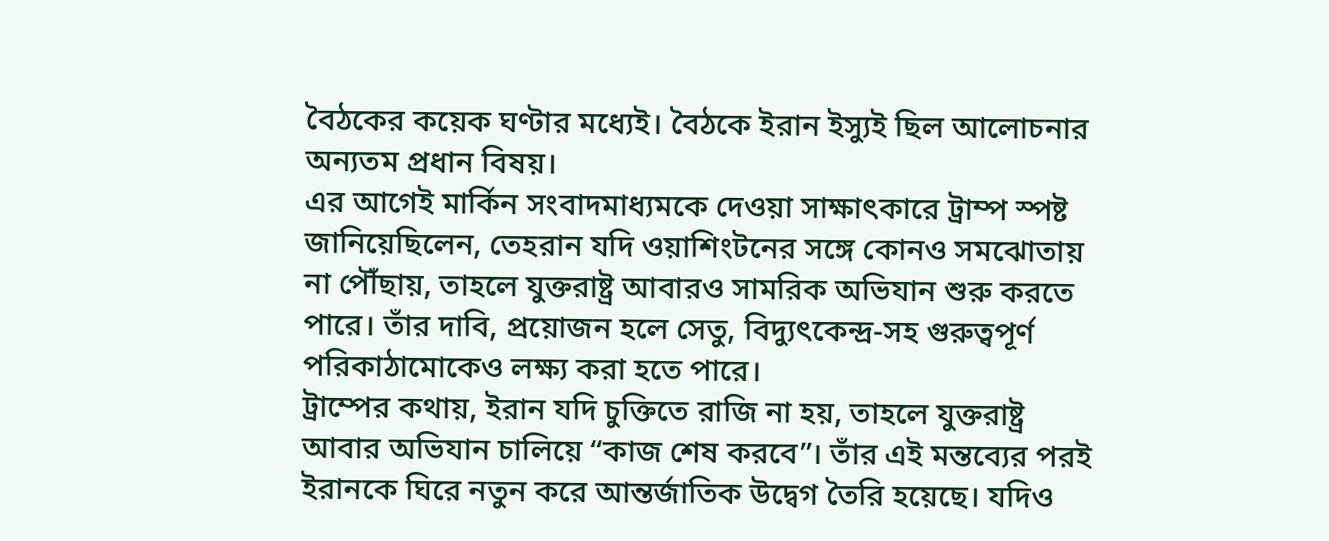বৈঠকের কয়েক ঘণ্টার মধ্যেই। বৈঠকে ইরান ইস্যুই ছিল আলোচনার অন্যতম প্রধান বিষয়।
এর আগেই মার্কিন সংবাদমাধ্যমকে দেওয়া সাক্ষাৎকারে ট্রাম্প স্পষ্ট জানিয়েছিলেন, তেহরান যদি ওয়াশিংটনের সঙ্গে কোনও সমঝোতায় না পৌঁছায়, তাহলে যুক্তরাষ্ট্র আবারও সামরিক অভিযান শুরু করতে পারে। তাঁর দাবি, প্রয়োজন হলে সেতু, বিদ্যুৎকেন্দ্র-সহ গুরুত্বপূর্ণ পরিকাঠামোকেও লক্ষ্য করা হতে পারে।
ট্রাম্পের কথায়, ইরান যদি চুক্তিতে রাজি না হয়, তাহলে যুক্তরাষ্ট্র আবার অভিযান চালিয়ে “কাজ শেষ করবে”। তাঁর এই মন্তব্যের পরই ইরানকে ঘিরে নতুন করে আন্তর্জাতিক উদ্বেগ তৈরি হয়েছে। যদিও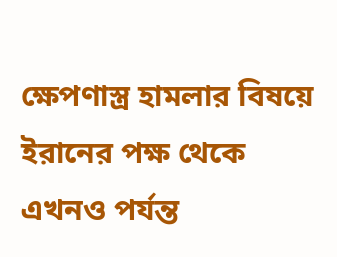ক্ষেপণাস্ত্র হামলার বিষয়ে ইরানের পক্ষ থেকে এখনও পর্যন্ত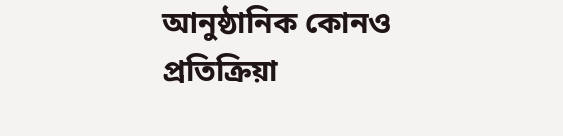আনুষ্ঠানিক কোনও প্রতিক্রিয়া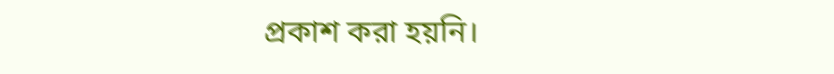প্রকাশ করা হয়নি।